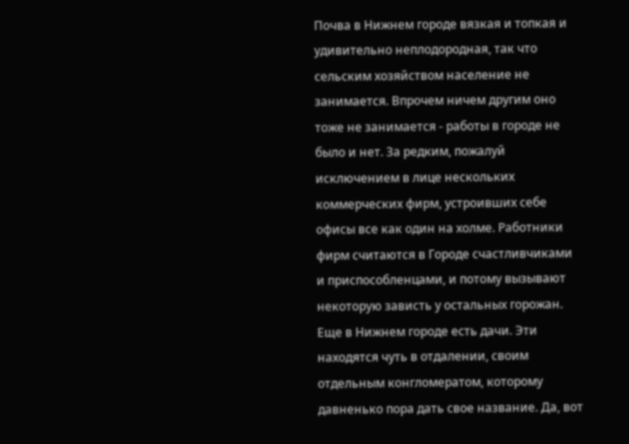Почва в Нижнем городе вязкая и топкая и удивительно неплодородная, так что сельским хозяйством население не занимается. Впрочем ничем другим оно тоже не занимается - работы в городе не было и нет. За редким, пожалуй исключением в лице нескольких коммерческих фирм, устроивших себе офисы все как один на холме. Работники фирм считаются в Городе счастливчиками и приспособленцами, и потому вызывают некоторую зависть у остальных горожан. Еще в Нижнем городе есть дачи. Эти находятся чуть в отдалении, своим отдельным конгломератом, которому давненько пора дать свое название. Да, вот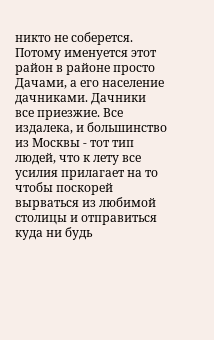никто не соберется. Потому именуется этот район в районе просто Дачами, а его население дачниками. Дачники все приезжие. Все издалека, и большинство из Москвы - тот тип людей, что к лету все усилия прилагает на то чтобы поскорей вырваться из любимой столицы и отправиться куда ни будь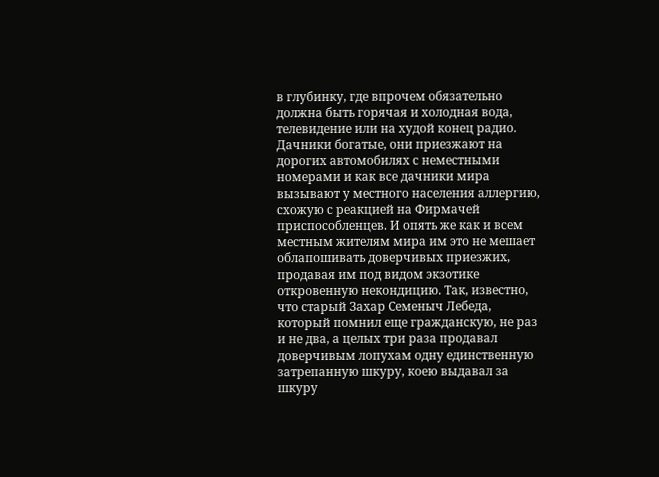в глубинку, где впрочем обязательно должна быть горячая и холодная вода, телевидение или на худой конец радио. Дачники богатые, они приезжают на дорогих автомобилях с неместными номерами и как все дачники мира вызывают у местного населения аллергию, схожую с реакцией на Фирмачей приспособленцев. И опять же как и всем местным жителям мира им это не мешает облапошивать доверчивых приезжих, продавая им под видом экзотике откровенную некондицию. Так, известно, что старый Захар Семеныч Лебеда, который помнил еще гражданскую, не раз и не два, а целых три раза продавал доверчивым лопухам одну единственную затрепанную шкуру, коею выдавал за шкуру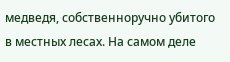медведя, собственноручно убитого в местных лесах. На самом деле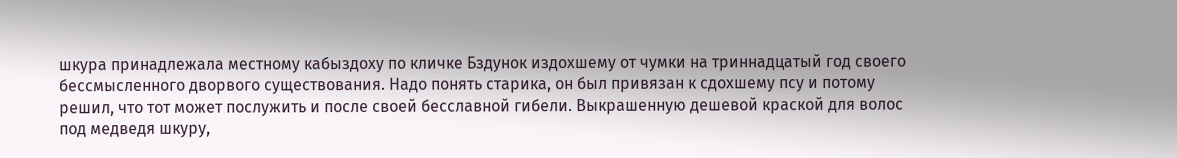шкура принадлежала местному кабыздоху по кличке Бздунок издохшему от чумки на триннадцатый год своего бессмысленного дворвого существования. Надо понять старика, он был привязан к сдохшему псу и потому решил, что тот может послужить и после своей бесславной гибели. Выкрашенную дешевой краской для волос под медведя шкуру,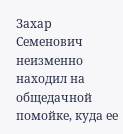Захар Семенович неизменно находил на общедачной помойке, куда ее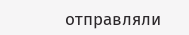отправляли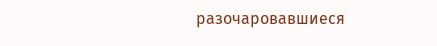разочаровавшиеся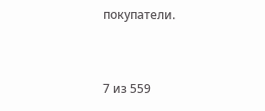покупатели.


7 из 559